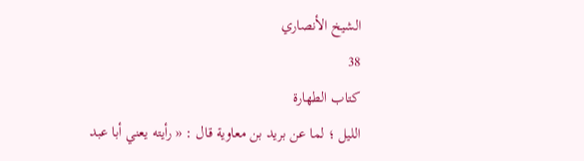الشيخ الأنصاري
38
كتاب الطهارة
الليل ؛ لما عن بريد بن معاوية قال : « رأيته يعني أبا عبد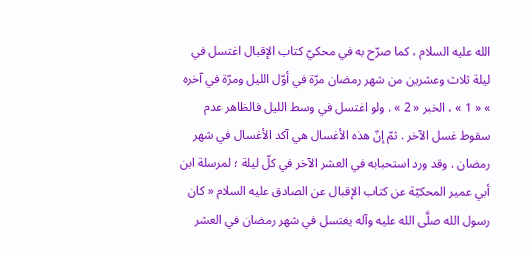الله عليه السلام ، كما صرّح به في محكيّ كتاب الإقبال اغتسل في ليلة ثلاث وعشرين من شهر رمضان مرّة في أوّل الليل ومرّة في آخره » « 1 » ، الخبر « 2 » . ولو اغتسل في وسط الليل فالظاهر عدم سقوط غسل الآخر . ثمّ إنّ هذه الأغسال هي آكد الأغسال في شهر رمضان . وقد ورد استحبابه في العشر الآخر في كلّ ليلة ؛ لمرسلة ابن أبي عمير المحكيّة عن كتاب الإقبال عن الصادق عليه السلام « كان رسول الله صلَّى الله عليه وآله يغتسل في شهر رمضان في العشر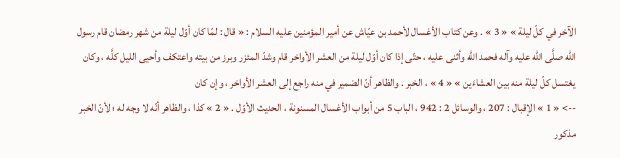الآخر في كلّ ليلة » « 3 » . وعن كتاب الأغسال لأحمد بن عيّاش عن أمير المؤمنين عليه السلام : « قال : لمّا كان أوّل ليلة من شهر رمضان قام رسول الله صلَّى الله عليه وآله فحمد الله وأثنى عليه ، حتّى إذا كان أوّل ليلة من العشر الأواخر قام وشدّ المئزر وبرز من بيته واعتكف وأحيى الليل كلَّه ، وكان يغتسل كلّ ليلة منه بين العشاءَين » « 4 » ، الخبر . والظاهر أنّ الضمير في منه راجع إلى العشر الأواخر ، وإن كان
--> « 1 » الإقبال : 207 ، والوسائل 2 : 942 ، الباب 5 من أبواب الأغسال المسنونة ، الحديث الأوّل . « 2 » كذا ، والظاهر أنّه لا وجه له ؛ لأنّ الخبر مذكور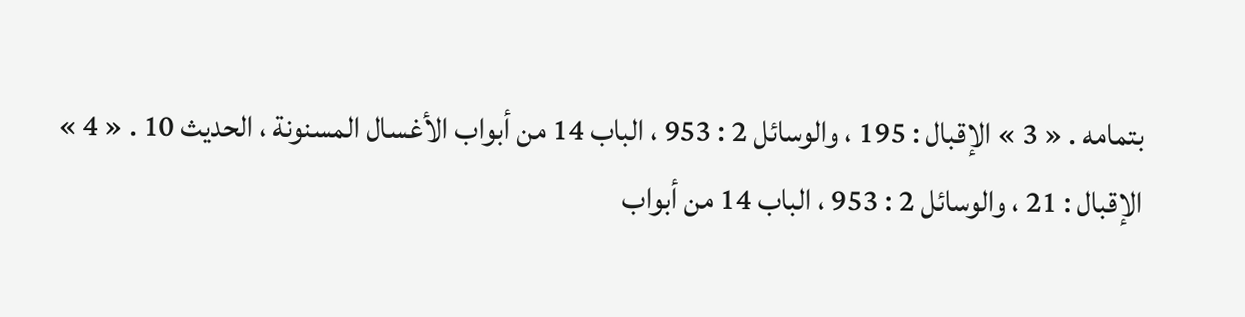بتمامه . « 3 » الإقبال : 195 ، والوسائل 2 : 953 ، الباب 14 من أبواب الأغسال المسنونة ، الحديث 10 . « 4 » الإقبال : 21 ، والوسائل 2 : 953 ، الباب 14 من أبواب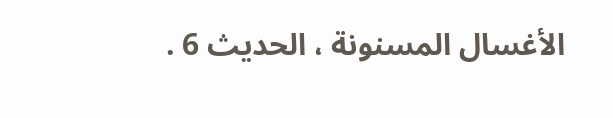الأغسال المسنونة ، الحديث 6 .